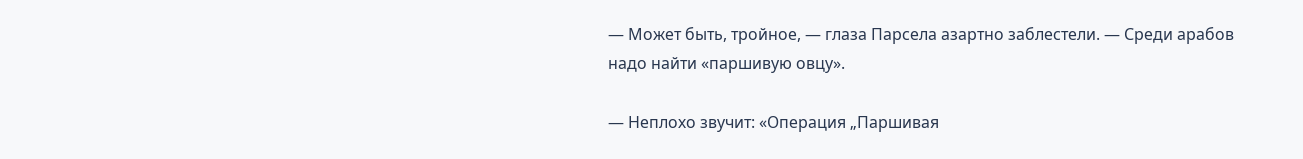— Может быть, тройное, — глаза Парсела азартно заблестели. — Среди арабов надо найти «паршивую овцу».

— Неплохо звучит: «Операция „Паршивая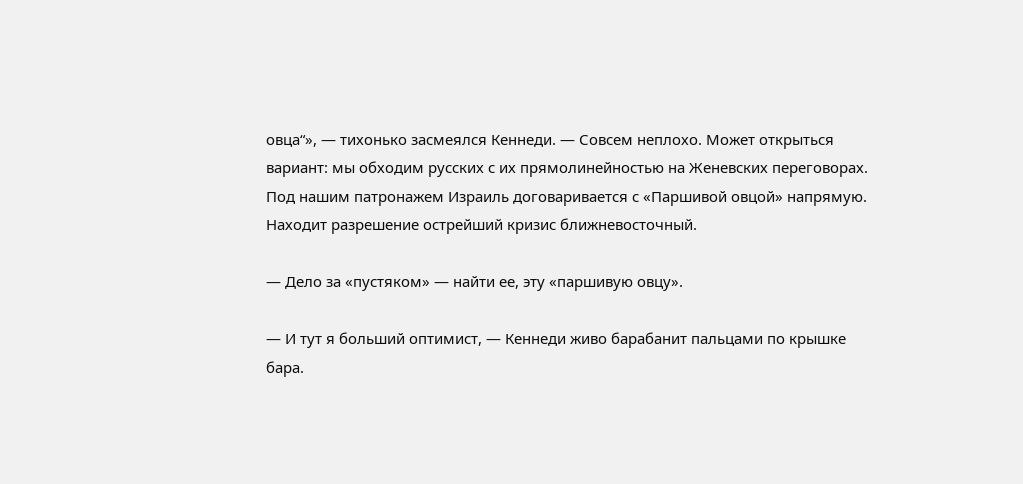овца“», — тихонько засмеялся Кеннеди. — Совсем неплохо. Может открыться вариант: мы обходим русских с их прямолинейностью на Женевских переговорах. Под нашим патронажем Израиль договаривается с «Паршивой овцой» напрямую. Находит разрешение острейший кризис ближневосточный.

— Дело за «пустяком» — найти ее, эту «паршивую овцу».

— И тут я больший оптимист, — Кеннеди живо барабанит пальцами по крышке бара.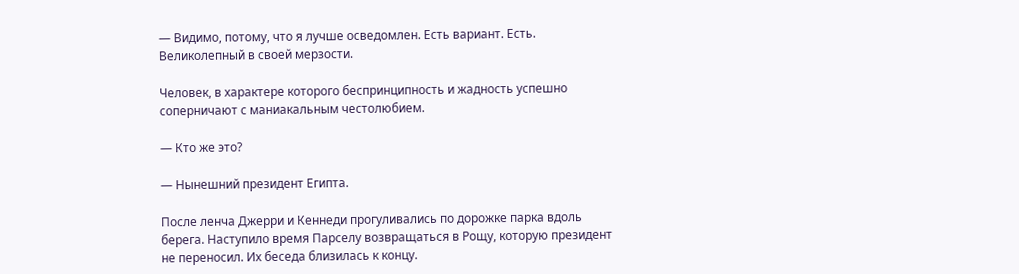— Видимо, потому, что я лучше осведомлен. Есть вариант. Есть. Великолепный в своей мерзости.

Человек, в характере которого беспринципность и жадность успешно соперничают с маниакальным честолюбием.

— Кто же это?

— Нынешний президент Египта.

После ленча Джерри и Кеннеди прогуливались по дорожке парка вдоль берега. Наступило время Парселу возвращаться в Рощу, которую президент не переносил. Их беседа близилась к концу.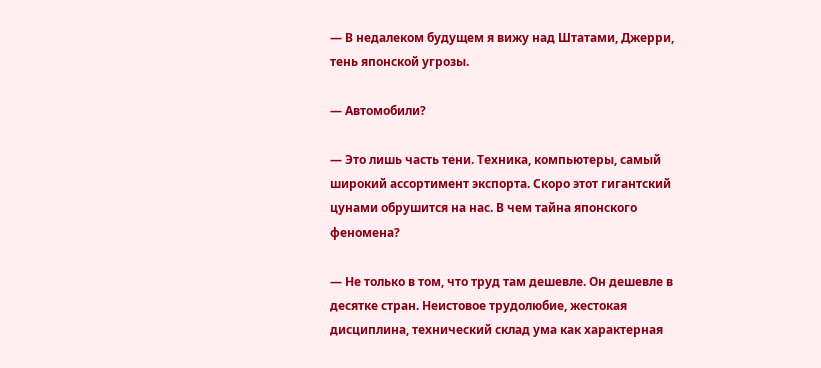— В недалеком будущем я вижу над Штатами, Джерри, тень японской угрозы.

— Автомобили?

— Это лишь часть тени. Техника, компьютеры, самый широкий ассортимент экспорта. Скоро этот гигантский цунами обрушится на нас. В чем тайна японского феномена?

— Не только в том, что труд там дешевле. Он дешевле в десятке стран. Неистовое трудолюбие, жестокая дисциплина, технический склад ума как характерная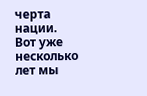черта нации. Вот уже несколько лет мы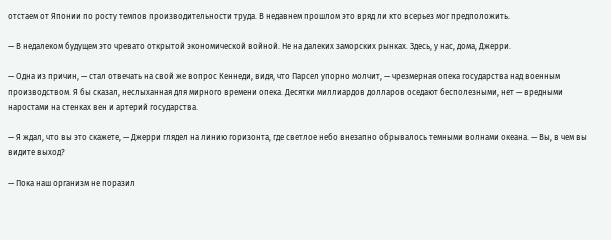отстаем от Японии по росту темпов производительности труда. В недавнем прошлом это вряд ли кто всерьез мог предположить.

— В недалеком будущем это чревато открытой экономической войной. Не на далеких заморских рынках. Здесь, у нас, дома, Джерри.

— Одна из причин, — стал отвечать на свой же вопрос Кеннеди, видя, что Парсел упорно молчит, — чрезмерная опека государства над военным производством. Я бы сказал, неслыханная для мирного времени опека. Десятки миллиардов долларов оседают бесполезными, нет — вредными наростами на стенках вен и артерий государства.

— Я ждал, что вы это скажете, — Джерри глядел на линию горизонта, где светлое небо внезапно обрывалось темными волнами океана. — Вы, в чем вы видите выход?

— Пока наш организм не поразил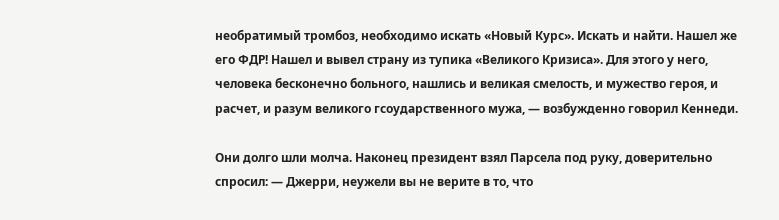необратимый тромбоз, необходимо искать «Новый Курс». Искать и найти. Нашел же его ФДР! Нашел и вывел страну из тупика «Великого Кризиса». Для этого у него, человека бесконечно больного, нашлись и великая смелость, и мужество героя, и расчет, и разум великого гсоударственного мужа, — возбужденно говорил Кеннеди.

Они долго шли молча. Наконец президент взял Парсела под руку, доверительно спросил: — Джерри, неужели вы не верите в то, что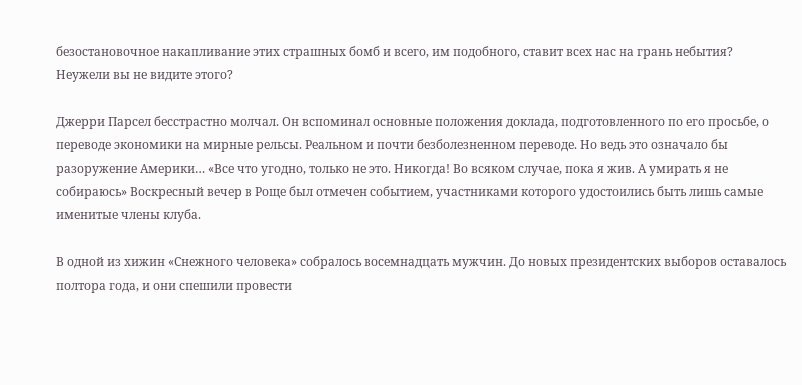безостановочное накапливание этих страшных бомб и всего, им подобного, ставит всех нас на грань небытия? Неужели вы не видите этого?

Джерри Парсел бесстрастно молчал. Он вспоминал основные положения доклада, подготовленного по его просьбе, о переводе экономики на мирные рельсы. Реальном и почти безболезненном переводе. Но ведь это означало бы разоружение Америки… «Все что угодно, только не это. Никогда! Во всяком случае, пока я жив. А умирать я не собираюсь» Воскресный вечер в Роще был отмечен событием, участниками которого удостоились быть лишь самые именитые члены клуба.

В одной из хижин «Снежного человека» собралось восемнадцать мужчин. До новых президентских выборов оставалось полтора года, и они спешили провести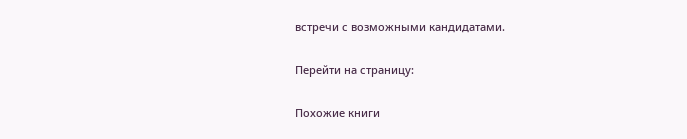встречи с возможными кандидатами.

Перейти на страницу:

Похожие книги